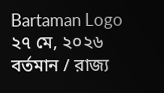Bartaman Logo
২৭ মে, ২০২৬
বর্তমান / রাজ্য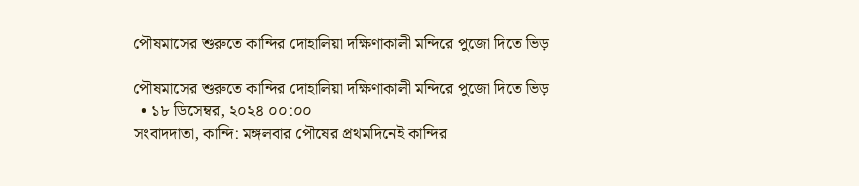পৌষমাসের শুরুতে কান্দির দোহালিয়া দক্ষিণাকালী মন্দিরে পুজো দিতে ভিড়

পৌষমাসের শুরুতে কান্দির দোহালিয়া দক্ষিণাকালী মন্দিরে পুজো দিতে ভিড়
  • ১৮ ডিসেম্বর, ২০২৪ ০০:০০
সংবাদদাতা, কান্দি: মঙ্গলবার পৌষের প্রথমদিনেই কান্দির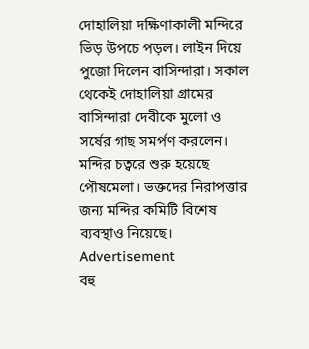দোহালিয়া দক্ষিণাকালী মন্দিরে ভিড় উপচে পড়ল। লাইন দিয়ে পুজো দিলেন বাসিন্দারা। সকাল থেকেই দোহালিয়া গ্রামের বাসিন্দারা দেবীকে মুলো ও সর্ষের গাছ সমর্পণ করলেন। মন্দির চত্বরে শুরু হয়েছে পৌষমেলা। ভক্তদের নিরাপত্তার জন্য মন্দির কমিটি বিশেষ ব্যবস্থাও নিয়েছে।
Advertisement
বহু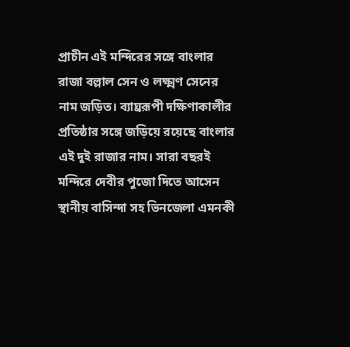প্রাচীন এই মন্দিরের সঙ্গে বাংলার রাজা বল্লাল সেন ও লক্ষ্মণ সেনের নাম জড়িত। ব্যাঘ্ররূপী দক্ষিণাকালীর প্রতিষ্ঠার সঙ্গে জড়িয়ে রয়েছে বাংলার এই দুই রাজার নাম। সারা বছরই মন্দিরে দেবীর পুজো দিতে আসেন স্থানীয় বাসিন্দা সহ ভিনজেলা এমনকী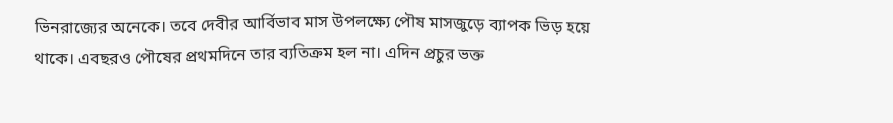ভিনরাজ্যের অনেকে। তবে দেবীর আর্বিভাব মাস উপলক্ষ্যে পৌষ মাসজুড়ে ব্যাপক ভিড় হয়ে থাকে। এবছরও পৌষের প্রথমদিনে তার ব্যতিক্রম হল না। এদিন প্রচুর ভক্ত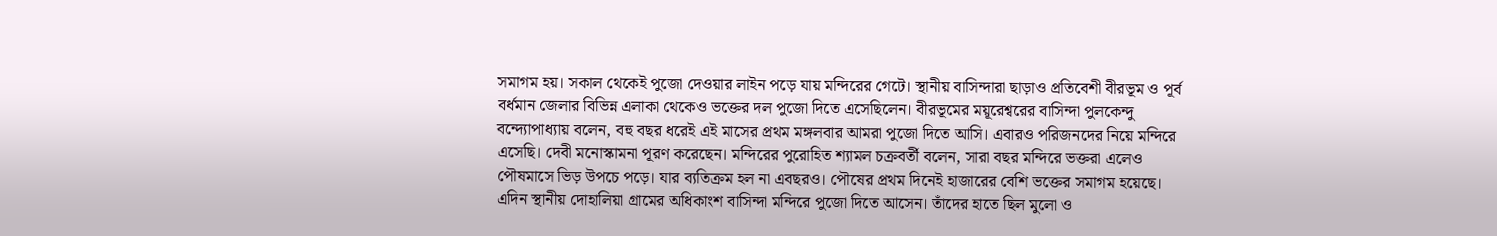সমাগম হয়। সকাল থেকেই পুজো দেওয়ার লাইন পড়ে যায় মন্দিরের গেটে। স্থানীয় বাসিন্দারা ছাড়াও প্রতিবেশী বীরভূম ও পূর্ব বর্ধমান জেলার বিভিন্ন এলাকা থেকেও ভক্তের দল পুজো দিতে এসেছিলেন। বীরভূমের ময়ূরেশ্বরের বাসিন্দা পুলকেন্দু বন্দ্যোপাধ্যায় বলেন, বহু বছর ধরেই এই মাসের প্রথম মঙ্গলবার আমরা পুজো দিতে আসি। এবারও পরিজনদের নিয়ে মন্দিরে এসেছি। দেবী মনোস্কামনা পূরণ করেছেন। মন্দিরের পুরোহিত শ্যামল চক্রবর্তী বলেন, সারা বছর মন্দিরে ভক্তরা এলেও পৌষমাসে ভিড় উপচে পড়ে। যার ব্যতিক্রম হল না এবছরও। পৌষের প্রথম দিনেই হাজারের বেশি ভক্তের সমাগম হয়েছে।
এদিন স্থানীয় দোহালিয়া গ্রামের অধিকাংশ বাসিন্দা মন্দিরে পুজো দিতে আসেন। তাঁদের হাতে ছিল মুলো ও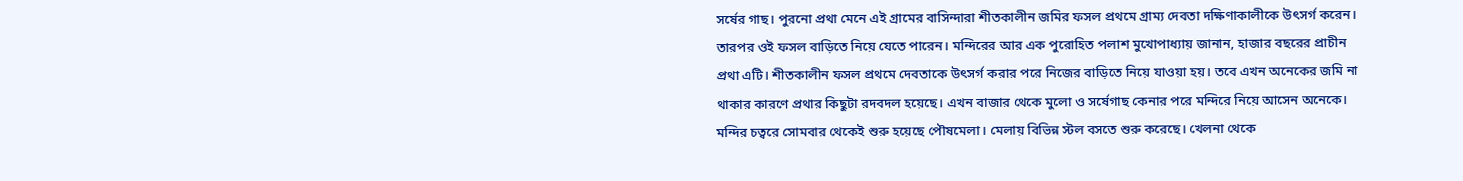সর্ষের গাছ। পুরনো প্রথা মেনে এই গ্রামের বাসিন্দারা শীতকালীন জমির ফসল প্রথমে গ্রাম্য দেবতা দক্ষিণাকালীকে উৎসর্গ করেন। তারপর ওই ফসল বাড়িতে নিয়ে যেতে পারেন। মন্দিরের আর এক পুরোহিত পলাশ মুখোপাধ্যায় জানান, হাজার বছরের প্রাচীন প্রথা এটি। শীতকালীন ফসল প্রথমে দেবতাকে উৎসর্গ করার পরে নিজের বাড়িতে নিয়ে যাওয়া হয়। তবে এখন অনেকের জমি না থাকার কারণে প্রথার কিছুটা রদবদল হয়েছে। এখন বাজার থেকে মুলো ও সর্ষেগাছ কেনার পরে মন্দিরে নিয়ে আসেন অনেকে।
মন্দির চত্বরে সোমবার থেকেই শুরু হয়েছে পৌষমেলা। মেলায় বিভিন্ন স্টল বসতে শুরু করেছে। খেলনা থেকে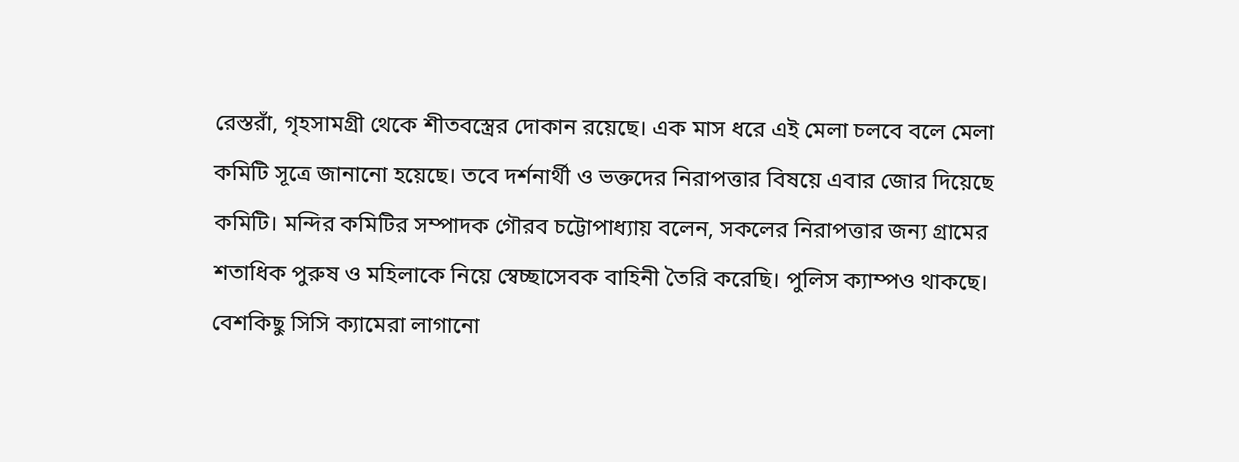রেস্তরাঁ, গৃহসামগ্রী থেকে শীতবস্ত্রের দোকান রয়েছে। এক মাস ধরে এই মেলা চলবে বলে মেলা কমিটি সূত্রে জানানো হয়েছে। তবে দর্শনার্থী ও ভক্তদের নিরাপত্তার বিষয়ে এবার জোর দিয়েছে কমিটি। মন্দির কমিটির সম্পাদক গৌরব চট্টোপাধ্যায় বলেন, সকলের নিরাপত্তার জন্য গ্রামের শতাধিক পুরুষ ও মহিলাকে নিয়ে স্বেচ্ছাসেবক বাহিনী তৈরি করেছি। পুলিস ক্যাম্পও থাকছে। বেশকিছু সিসি ক্যামেরা লাগানো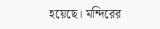হয়েছে। মন্দিরের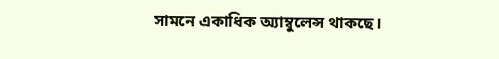সামনে একাধিক অ্যাম্বুলেন্স থাকছে।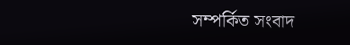সম্পর্কিত সংবাদ